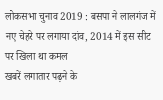लोकसभा चुनाव 2019 : बसपा ने लालगंज में नए चेहरे पर लगाया दांव, 2014 में इस सीट पर खिला था कमल
खबरें लगातार पढ़ने के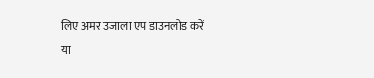लिए अमर उजाला एप डाउनलोड करें
या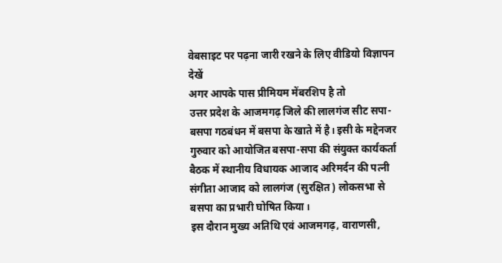वेबसाइट पर पढ़ना जारी रखने के लिए वीडियो विज्ञापन देखें
अगर आपके पास प्रीमियम मेंबरशिप है तो
उत्तर प्रदेश के आजमगढ़ जिले की लालगंज सीट सपा-बसपा गठबंधन में बसपा के खाते में है। इसी के मद्देनजर गुरुवार को आयोजित बसपा-सपा की संयुक्त कार्यकर्ता बैठक में स्थानीय विधायक आजाद अरिमर्दन की पत्नी संगीता आजाद को लालगंज (सुरक्षित) लोकसभा से बसपा का प्रभारी घोषित किया।
इस दौरान मुख्य अतिथि एवं आजमगढ़, वाराणसी,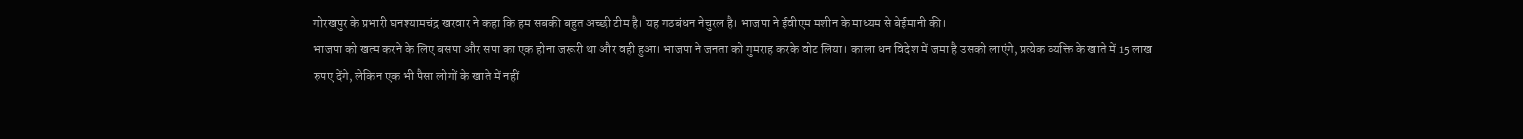गोरखपुर के प्रभारी घनश्यामचंद्र खरवार ने कहा कि हम सबकी बहुत अच्छी टीम है। यह गठबंधन नेचुरल है। भाजपा ने ईवीएम मशीन के माध्यम से बेईमानी की।
भाजपा को खत्म करने के लिए बसपा और सपा का एक होना जरूरी था और वही हुआ। भाजपा ने जनता को गुमराह करके वोट लिया। काला धन विदेश में जमा है उसको लाएंगे, प्रत्येक व्यक्ति के खाते में 15 लाख रुपए देंगे, लेकिन एक भी पैसा लोगों के खाते में नहीं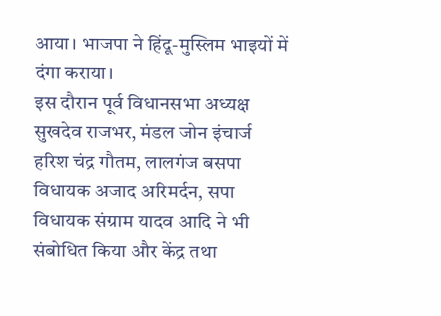आया। भाजपा ने हिंदू-मुस्लिम भाइयों में दंगा कराया।
इस दौरान पूर्व विधानसभा अध्यक्ष सुखदेव राजभर, मंडल जोन इंचार्ज हरिश चंद्र गौतम, लालगंज बसपा विधायक अजाद अरिमर्दन, सपा विधायक संग्राम यादव आदि ने भी संबोधित किया और केंद्र तथा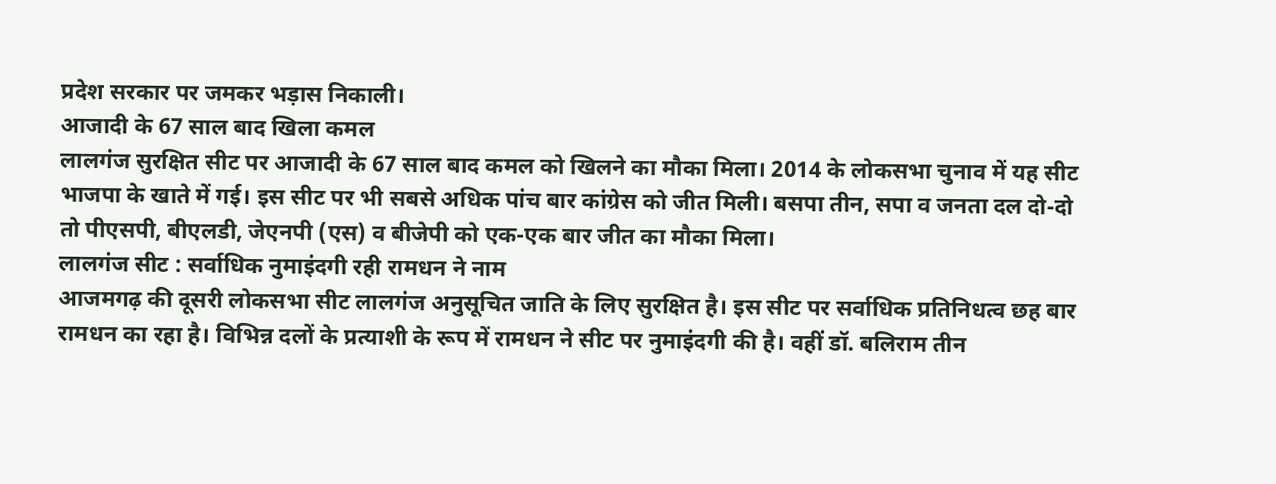प्रदेश सरकार पर जमकर भड़ास निकाली।
आजादी के 67 साल बाद खिला कमल
लालगंज सुरक्षित सीट पर आजादी के 67 साल बाद कमल को खिलने का मौका मिला। 2014 के लोकसभा चुनाव में यह सीट भाजपा के खाते में गई। इस सीट पर भी सबसे अधिक पांच बार कांग्रेस को जीत मिली। बसपा तीन, सपा व जनता दल दो-दो तो पीएसपी, बीएलडी, जेएनपी (एस) व बीजेपी को एक-एक बार जीत का मौका मिला।
लालगंज सीट : सर्वाधिक नुमाइंदगी रही रामधन ने नाम
आजमगढ़ की दूसरी लोकसभा सीट लालगंज अनुसूचित जाति के लिए सुरक्षित है। इस सीट पर सर्वाधिक प्रतिनिधत्व छह बार रामधन का रहा है। विभिन्न दलों के प्रत्याशी के रूप में रामधन ने सीट पर नुमाइंदगी की है। वहीं डॉ. बलिराम तीन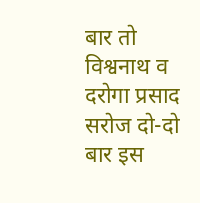बार तो विश्वनाथ व दरोगा प्रसाद सरोज दो-दो बार इस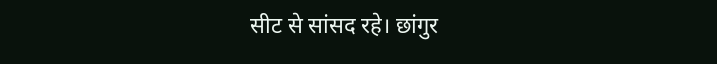सीट से सांसद रहे। छांगुर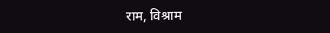राम, विश्राम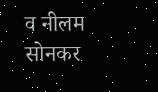व नीलम सोनकर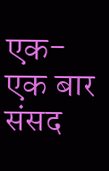एक-एक बार संसद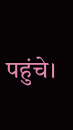पहुंचे।